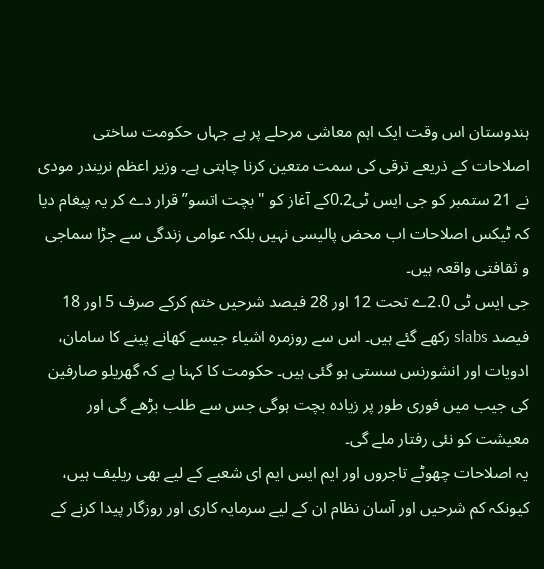ہندوستان اس وقت ایک اہم معاشی مرحلے پر ہے جہاں حکومت ساختی اصلاحات کے ذریعے ترقی کی سمت متعین کرنا چاہتی ہے۔ وزیر اعظم نریندر مودی نے 21 ستمبر کو جی ایس ٹی0.2کے آغاز کو "بچت اتسو” قرار دے کر یہ پیغام دیا کہ ٹیکس اصلاحات اب محض پالیسی نہیں بلکہ عوامی زندگی سے جڑا سماجی و ثقافتی واقعہ ہیں۔
جی ایس ٹی 2.0ے تحت 12 اور 28 فیصد شرحیں ختم کرکے صرف 5 اور 18 فیصد slabs رکھے گئے ہیں۔ اس سے روزمرہ اشیاء جیسے کھانے پینے کا سامان، ادویات اور انشورنس سستی ہو گئی ہیں۔ حکومت کا کہنا ہے کہ گھریلو صارفین کی جیب میں فوری طور پر زیادہ بچت ہوگی جس سے طلب بڑھے گی اور معیشت کو نئی رفتار ملے گی۔
یہ اصلاحات چھوٹے تاجروں اور ایم ایس ایم ای شعبے کے لیے بھی ریلیف ہیں، کیونکہ کم شرحیں اور آسان نظام ان کے لیے سرمایہ کاری اور روزگار پیدا کرنے کے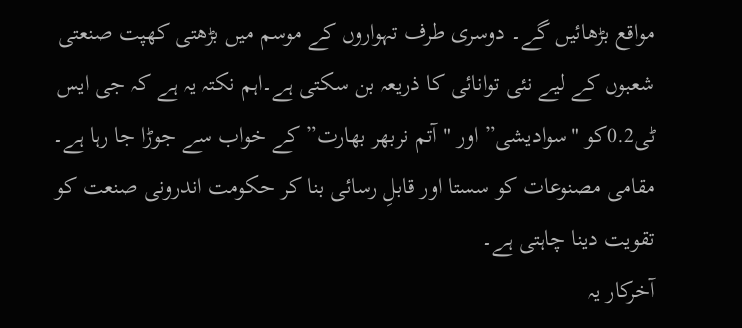مواقع بڑھائیں گے۔ دوسری طرف تہواروں کے موسم میں بڑھتی کھپت صنعتی شعبوں کے لیے نئی توانائی کا ذریعہ بن سکتی ہے۔اہم نکتہ یہ ہے کہ جی ایس ٹی0.2کو "سوادیشی” اور "آتم نربھر بھارت” کے خواب سے جوڑا جا رہا ہے۔ مقامی مصنوعات کو سستا اور قابلِ رسائی بنا کر حکومت اندرونی صنعت کو تقویت دینا چاہتی ہے۔
آخرکار یہ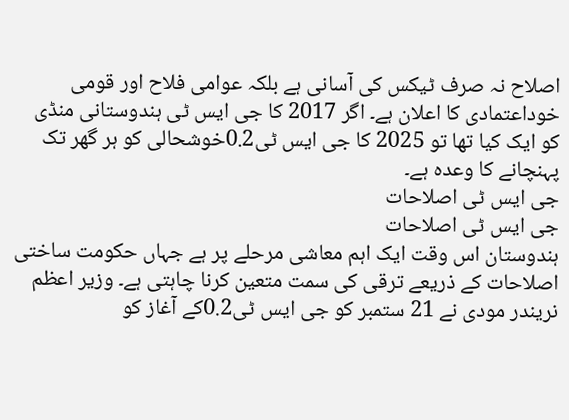اصلاح نہ صرف ٹیکس کی آسانی ہے بلکہ عوامی فلاح اور قومی خوداعتمادی کا اعلان ہے۔ اگر 2017 کا جی ایس ٹی ہندوستانی منڈی کو ایک کیا تھا تو 2025 کا جی ایس ٹی0.2خوشحالی کو ہر گھر تک پہنچانے کا وعدہ ہے۔
جی ایس ٹی اصلاحات
جی ایس ٹی اصلاحات
ہندوستان اس وقت ایک اہم معاشی مرحلے پر ہے جہاں حکومت ساختی اصلاحات کے ذریعے ترقی کی سمت متعین کرنا چاہتی ہے۔ وزیر اعظم نریندر مودی نے 21 ستمبر کو جی ایس ٹی0.2کے آغاز کو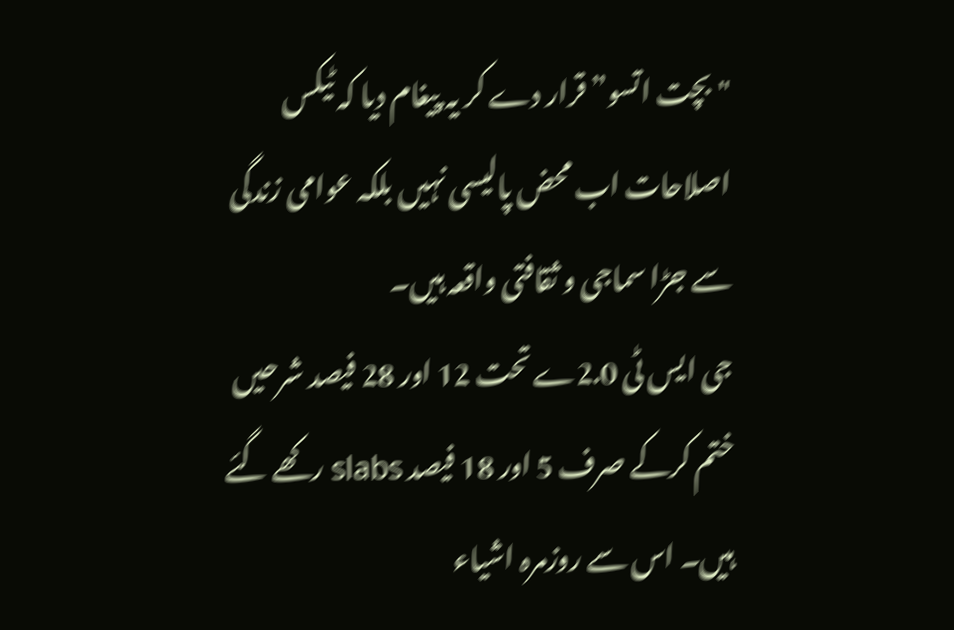"بچت اتسو” قرار دے کر یہ پیغام دیا کہ ٹیکس اصلاحات اب محض پالیسی نہیں بلکہ عوامی زندگی سے جڑا سماجی و ثقافتی واقعہ ہیں۔
جی ایس ٹی 2.0ے تحت 12 اور 28 فیصد شرحیں ختم کرکے صرف 5 اور 18 فیصد slabs رکھے گئے ہیں۔ اس سے روزمرہ اشیاء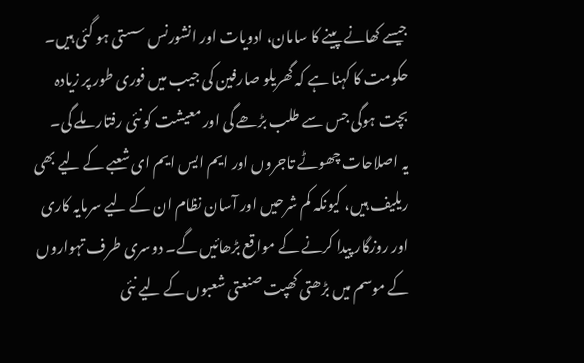جیسے کھانے پینے کا سامان، ادویات اور انشورنس سستی ہو گئی ہیں۔ حکومت کا کہنا ہے کہ گھریلو صارفین کی جیب میں فوری طور پر زیادہ بچت ہوگی جس سے طلب بڑھے گی اور معیشت کو نئی رفتار ملے گی۔
یہ اصلاحات چھوٹے تاجروں اور ایم ایس ایم ای شعبے کے لیے بھی ریلیف ہیں، کیونکہ کم شرحیں اور آسان نظام ان کے لیے سرمایہ کاری اور روزگار پیدا کرنے کے مواقع بڑھائیں گے۔ دوسری طرف تہواروں کے موسم میں بڑھتی کھپت صنعتی شعبوں کے لیے نئی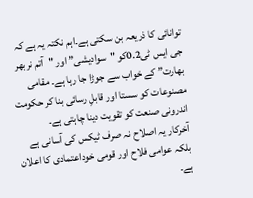توانائی کا ذریعہ بن سکتی ہے۔اہم نکتہ یہ ہے کہ جی ایس ٹی0.2کو "سوادیشی” اور "آتم نربھر بھارت” کے خواب سے جوڑا جا رہا ہے۔ مقامی مصنوعات کو سستا اور قابلِ رسائی بنا کر حکومت اندرونی صنعت کو تقویت دینا چاہتی ہے۔
آخرکار یہ اصلاح نہ صرف ٹیکس کی آسانی ہے بلکہ عوامی فلاح اور قومی خوداعتمادی کا اعلان ہے۔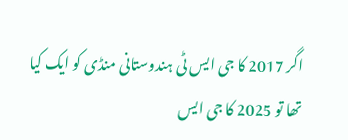اگر 2017 کا جی ایس ٹی ہندوستانی منڈی کو ایک کیا تھا تو 2025 کا جی ایس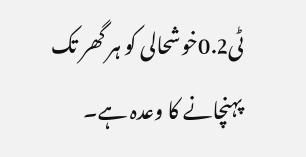ٹی0.2خوشحالی کو ہر گھر تک پہنچانے کا وعدہ ہے۔